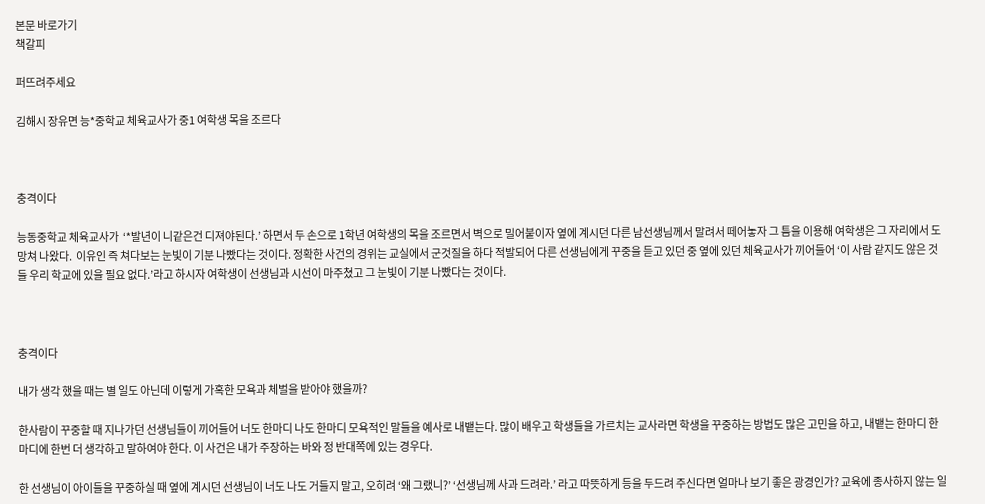본문 바로가기
책갈피

퍼뜨려주세요

김해시 장유면 능*중학교 체육교사가 중1 여학생 목을 조르다



충격이다

능동중학교 체육교사가  ‘*발년이 니같은건 디져야된다.’ 하면서 두 손으로 1학년 여학생의 목을 조르면서 벽으로 밀어붙이자 옆에 계시던 다른 남선생님께서 말려서 떼어놓자 그 틈을 이용해 여학생은 그 자리에서 도망쳐 나왔다.  이유인 즉 쳐다보는 눈빛이 기분 나빴다는 것이다. 정확한 사건의 경위는 교실에서 군것질을 하다 적발되어 다른 선생님에게 꾸중을 듣고 있던 중 옆에 있던 체육교사가 끼어들어 ‘이 사람 같지도 않은 것들 우리 학교에 있을 필요 없다.’라고 하시자 여학생이 선생님과 시선이 마주쳤고 그 눈빛이 기분 나빴다는 것이다.



충격이다

내가 생각 했을 때는 별 일도 아닌데 이렇게 가혹한 모욕과 체벌을 받아야 했을까?

한사람이 꾸중할 때 지나가던 선생님들이 끼어들어 너도 한마디 나도 한마디 모욕적인 말들을 예사로 내뱉는다. 많이 배우고 학생들을 가르치는 교사라면 학생을 꾸중하는 방법도 많은 고민을 하고, 내뱉는 한마디 한마디에 한번 더 생각하고 말하여야 한다. 이 사건은 내가 주장하는 바와 정 반대쪽에 있는 경우다.

한 선생님이 아이들을 꾸중하실 때 옆에 계시던 선생님이 너도 나도 거들지 말고, 오히려 ‘왜 그랬니?’ ‘선생님께 사과 드려라.’ 라고 따뜻하게 등을 두드려 주신다면 얼마나 보기 좋은 광경인가? 교육에 종사하지 않는 일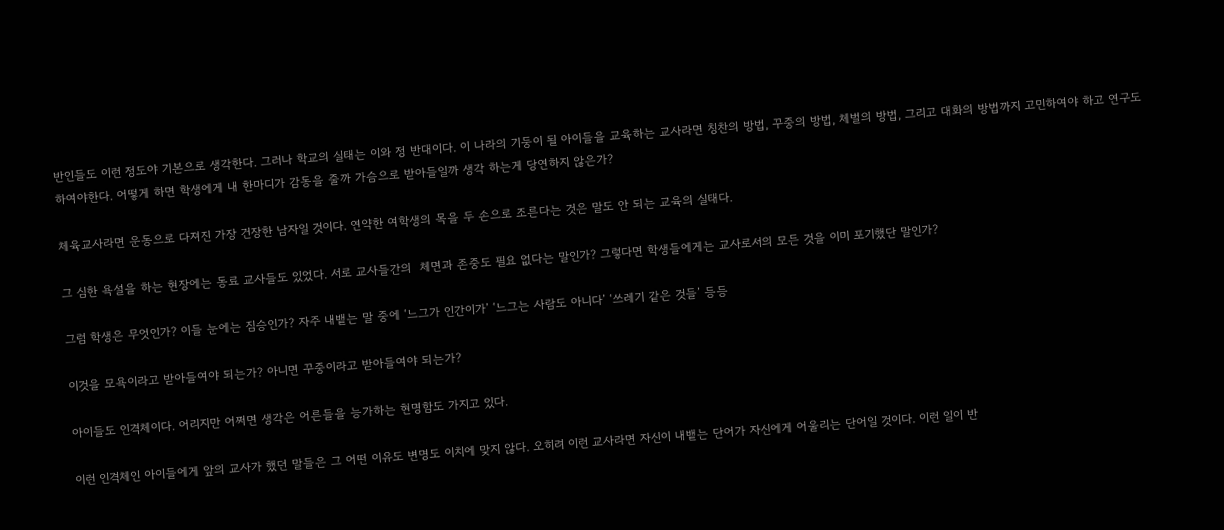반인들도 이런 정도야 기본으로 생각한다. 그러나 학교의 실태는 이와 정 반대이다. 이 나라의 기둥이 될 아이들을 교육하는 교사라면 칭찬의 방법, 꾸중의 방법, 체벌의 방법, 그리고 대화의 방법까지 고민하여야 하고 연구도 하여야한다. 어떻게 하면 학생에게 내 한마디가 감동을 줄까 가슴으로 받아들일까 생각 하는게 당연하지 않은가?

체육교사라면 운동으로 다져진 가장 건장한 남자일 것이다. 연약한 여학생의 목을 두 손으로 조른다는 것은 말도 안 되는 교육의 실태다.

그 심한 욕설을 하는 현장에는 동료 교사들도 있었다. 서로 교사들간의  체면과 존중도 필요 없다는 말인가? 그렇다면 학생들에게는 교사로서의 모든 것을 이미 포기했단 말인가?

그럼 학생은 무엇인가? 이들 눈에는 짐승인가? 자주 내뱉는 말 중에 ‘느그가 인간이가’ ‘느그는 사람도 아니다’ ‘쓰레기 같은 것들’ 등등

이것을 모욕이라고 받아들여야 되는가? 아니면 꾸중이라고 받아들여야 되는가?

아이들도 인격체이다. 어리지만 어쩌면 생각은 어른들을 능가하는 현명함도 가지고 있다.

이런 인격체인 아이들에게 앞의 교사가 했던 말들은 그 어떤 이유도 변명도 이치에 맞지 않다. 오히려 이런 교사라면 자신이 내뱉는 단어가 자신에게 어울리는 단어일 것이다. 이런 일이 반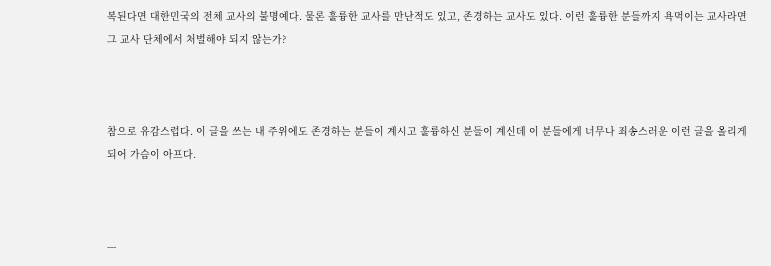복된다면 대한민국의 전체 교사의 불명예다. 물론 훌륭한 교사를 만난적도 있고, 존경하는 교사도 있다. 이런 훌륭한 분들까지 욕먹이는 교사라면 그 교사 단체에서 처벌해야 되지 않는가?



참으로 유감스럽다. 이 글을 쓰는 내 주위에도 존경하는 분들이 계시고 훌륭하신 분들이 계신데 이 분들에게 너무나 죄송스러운 이런 글을 올리게 되어 가슴이 아프다.



---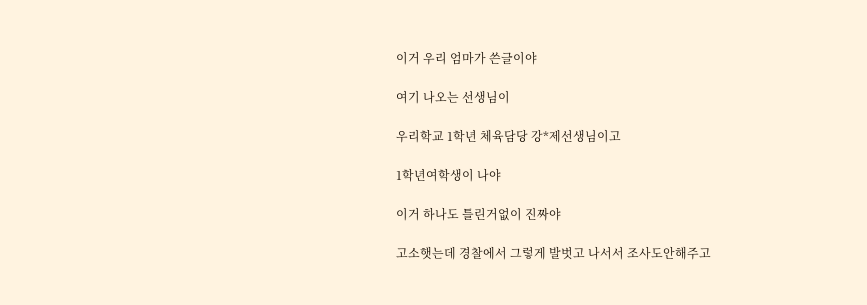이거 우리 엄마가 쓴글이야

여기 나오는 선생님이

우리학교 1학년 체육담당 강*제선생님이고

1학년여학생이 나야

이거 하나도 틀린거없이 진짜야

고소햇는데 경찰에서 그렇게 발벗고 나서서 조사도안해주고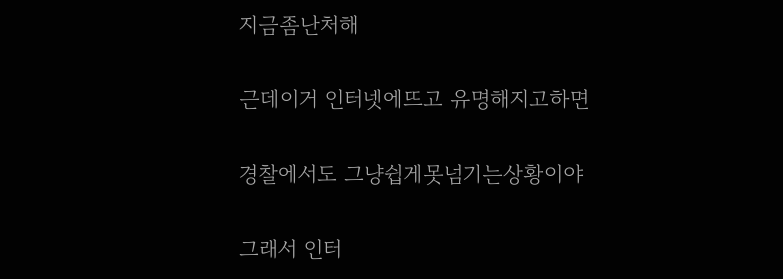지금좀난처해

근데이거 인터넷에뜨고 유명해지고하면

경찰에서도 그냥쉽게못넘기는상황이야

그래서 인터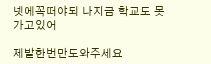넷에꼭떠야되 나지금 학교도 못가고있어

제발한번만도와주세요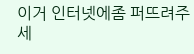이거 인터넷에좀 퍼뜨려주세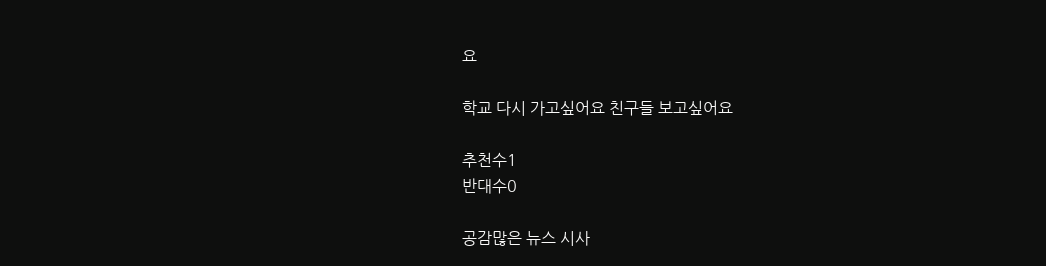요

학교 다시 가고싶어요 친구들 보고싶어요

추천수1
반대수0

공감많은 뉴스 시사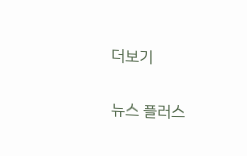더보기

뉴스 플러스